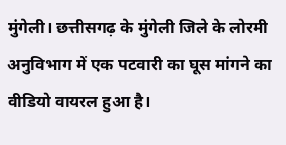मुंगेली। छत्तीसगढ़ के मुंगेली जिले के लोरमी अनुविभाग में एक पटवारी का घूस मांगने का वीडियो वायरल हुआ है।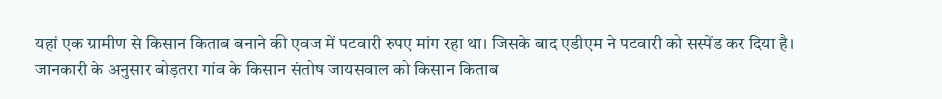यहां एक ग्रामीण से किसान किताब बनाने की एवज में पटवारी रुपए मांग रहा था। जिसके बाद एडीएम ने पटवारी को सस्पेंड कर दिया है।
जानकारी के अनुसार बोड़तरा गांव के किसान संतोष जायसवाल को किसान किताब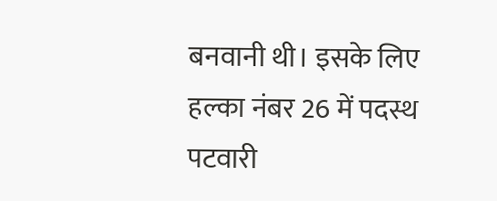बनवानी थी। इसके लिए हल्का नंबर 26 में पदस्थ पटवारी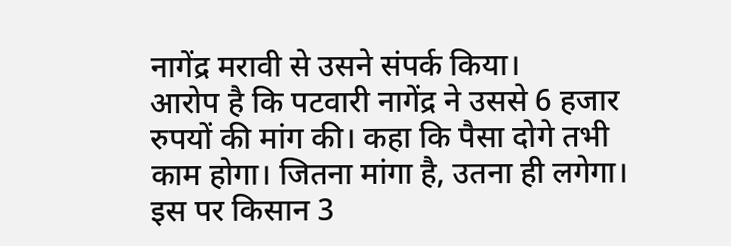नागेंद्र मरावी से उसने संपर्क किया।
आरोप है कि पटवारी नागेंद्र ने उससे 6 हजार रुपयों की मांग की। कहा कि पैसा दोगे तभी काम होगा। जितना मांगा है, उतना ही लगेगा। इस पर किसान 3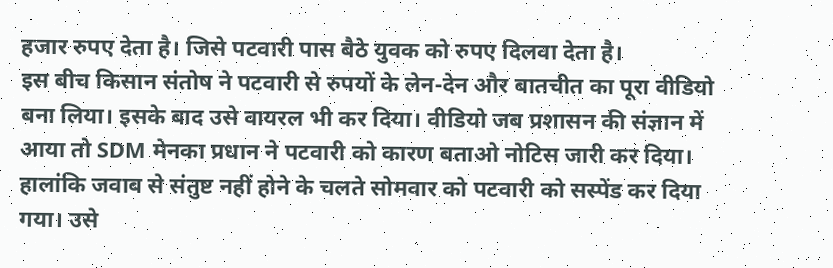हजार रुपए देता है। जिसे पटवारी पास बैठे युवक को रुपए दिलवा देता है।
इस बीच किसान संतोष ने पटवारी से रुपयों के लेन-देन और बातचीत का पूरा वीडियो बना लिया। इसके बाद उसे वायरल भी कर दिया। वीडियो जब प्रशासन की संज्ञान में आया तो SDM मेनका प्रधान ने पटवारी को कारण बताओ नोटिस जारी कर दिया।
हालांकि जवाब से संतुष्ट नहीं होने के चलते सोमवार को पटवारी को सस्पेंड कर दिया गया। उसे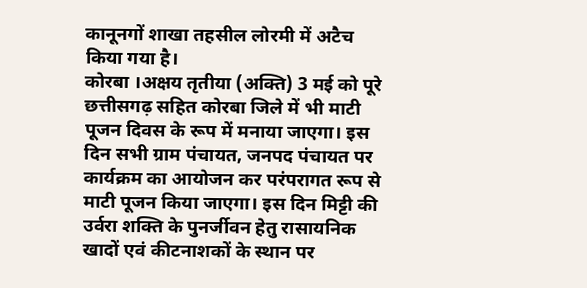कानूनगों शाखा तहसील लोरमी में अटैच किया गया है।
कोरबा ।अक्षय तृतीया (अक्ति) 3 मई को पूरे छत्तीसगढ़ सहित कोरबा जिले में भी माटी पूजन दिवस के रूप में मनाया जाएगा। इस दिन सभी ग्राम पंचायत, जनपद पंचायत पर कार्यक्रम का आयोजन कर परंपरागत रूप से माटी पूजन किया जाएगा। इस दिन मिट्टी की उर्वरा शक्ति के पुनर्जीवन हेतु रासायनिक खादों एवं कीटनाशकों के स्थान पर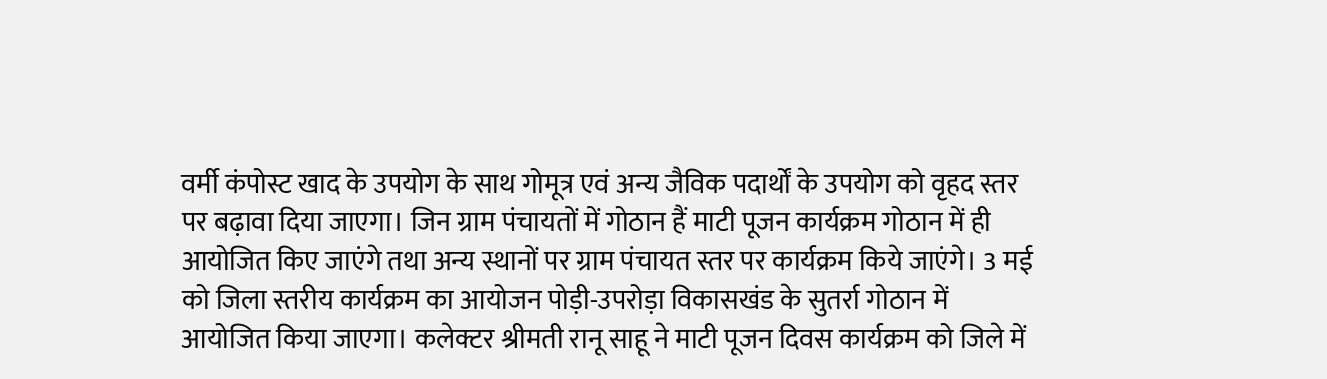वर्मी कंपोस्ट खाद के उपयोग के साथ गोमूत्र एवं अन्य जैविक पदार्थों के उपयोग को वृहद स्तर पर बढ़ावा दिया जाएगा। जिन ग्राम पंचायतों में गोठान हैं माटी पूजन कार्यक्रम गोठान में ही आयोजित किए जाएंगे तथा अन्य स्थानों पर ग्राम पंचायत स्तर पर कार्यक्रम किये जाएंगे। 3 मई को जिला स्तरीय कार्यक्रम का आयोजन पोड़ी-उपरोड़ा विकासखंड के सुतर्रा गोठान में आयोजित किया जाएगा। कलेक्टर श्रीमती रानू साहू ने माटी पूजन दिवस कार्यक्रम को जिले में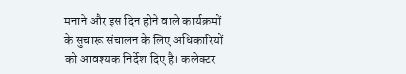मनाने और इस दिन होने वाले कार्यक्रमों के सुचारू संचालन के लिए अधिकारियों को आवश्यक निर्देश दिए है। कलेक्टर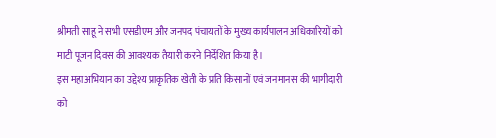श्रीमती साहू ने सभी एसडीएम और जनपद पंचायतों के मुख्य कार्यपालन अधिकारियों को माटी पूजन दिवस की आवश्यक तैयारी करने निर्देशित किया है।
इस महाअभियान का उद्देश्य प्राकृतिक खेती के प्रति किसानों एवं जनमानस की भागीदारी को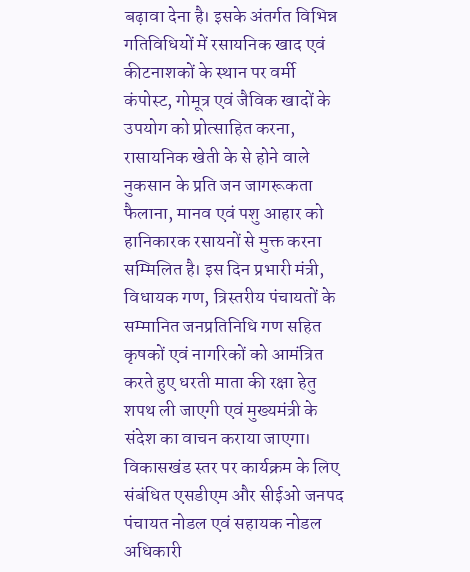बढ़ावा देना है। इसके अंतर्गत विभिन्न गतिविधियों में रसायनिक खाद एवं कीटनाशकों के स्थान पर वर्मी कंपोस्ट, गोमूत्र एवं जैविक खादों के उपयोग को प्रोत्साहित करना, रासायनिक खेती के से होने वाले नुकसान के प्रति जन जागरूकता फैलाना, मानव एवं पशु आहार को हानिकारक रसायनों से मुक्त करना सम्मिलित है। इस दिन प्रभारी मंत्री, विधायक गण, त्रिस्तरीय पंचायतों के सम्मानित जनप्रतिनिधि गण सहित कृषकों एवं नागरिकों को आमंत्रित करते हुए धरती माता की रक्षा हेतु शपथ ली जाएगी एवं मुख्यमंत्री के संदेश का वाचन कराया जाएगा। विकासखंड स्तर पर कार्यक्रम के लिए संबंधित एसडीएम और सीईओ जनपद पंचायत नोडल एवं सहायक नोडल अधिकारी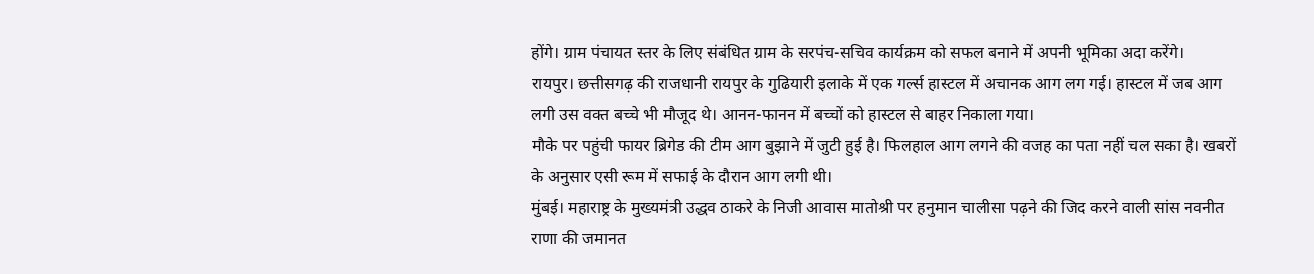होंगे। ग्राम पंचायत स्तर के लिए संबंधित ग्राम के सरपंच-सचिव कार्यक्रम को सफल बनाने में अपनी भूमिका अदा करेंगे।
रायपुर। छत्तीसगढ़ की राजधानी रायपुर के गुढियारी इलाके में एक गर्ल्स हास्टल में अचानक आग लग गई। हास्टल में जब आग लगी उस वक्त बच्चे भी मौजूद थे। आनन-फानन में बच्चों को हास्टल से बाहर निकाला गया।
मौके पर पहुंची फायर ब्रिगेड की टीम आग बुझाने में जुटी हुई है। फिलहाल आग लगने की वजह का पता नहीं चल सका है। खबरों के अनुसार एसी रूम में सफाई के दौरान आग लगी थी।
मुंबई। महाराष्ट्र के मुख्यमंत्री उद्धव ठाकरे के निजी आवास मातोश्री पर हनुमान चालीसा पढ़ने की जिद करने वाली सांस नवनीत राणा की जमानत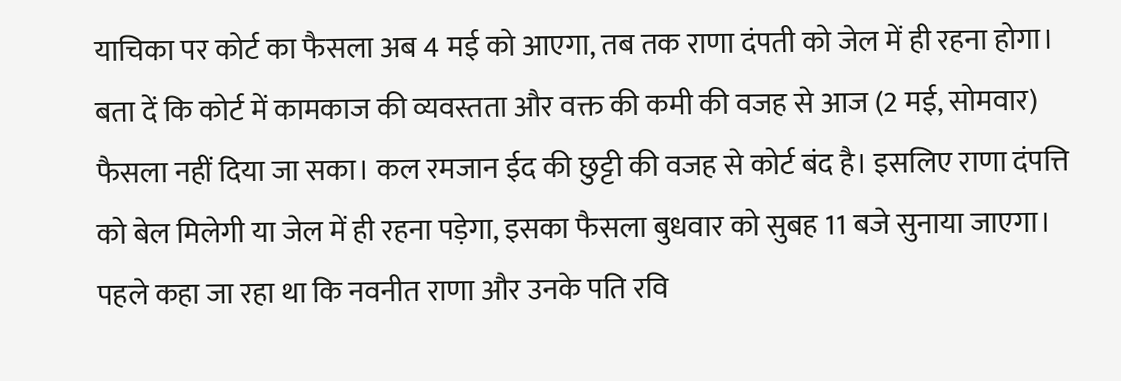याचिका पर कोर्ट का फैसला अब 4 मई को आएगा, तब तक राणा दंपती को जेल में ही रहना होगा।
बता दें कि कोर्ट में कामकाज की व्यवस्तता और वक्त की कमी की वजह से आज (2 मई, सोमवार) फैसला नहीं दिया जा सका। कल रमजान ईद की छुट्टी की वजह से कोर्ट बंद है। इसलिए राणा दंपत्ति को बेल मिलेगी या जेल में ही रहना पड़ेगा, इसका फैसला बुधवार को सुबह 11 बजे सुनाया जाएगा।
पहले कहा जा रहा था कि नवनीत राणा और उनके पति रवि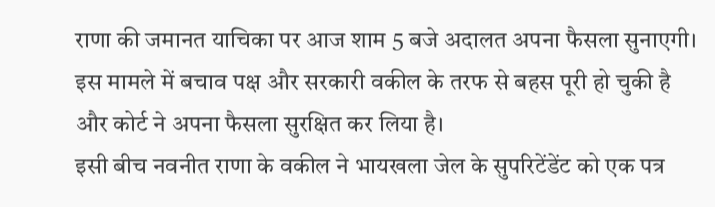राणा की जमानत याचिका पर आज शाम 5 बजे अदालत अपना फैसला सुनाएगी। इस मामले में बचाव पक्ष और सरकारी वकील के तरफ से बहस पूरी हो चुकी है और कोर्ट ने अपना फैसला सुरक्षित कर लिया है।
इसी बीच नवनीत राणा के वकील ने भायखला जेल के सुपरिटेंडेंट को एक पत्र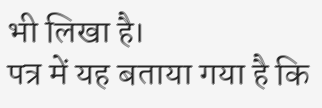भी लिखा है।
पत्र में यह बताया गया है कि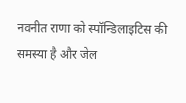नवनीत राणा को स्पॉन्डिलाइटिस की समस्या है और जेल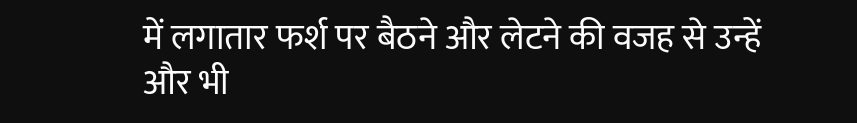में लगातार फर्श पर बैठने और लेटने की वजह से उन्हें और भी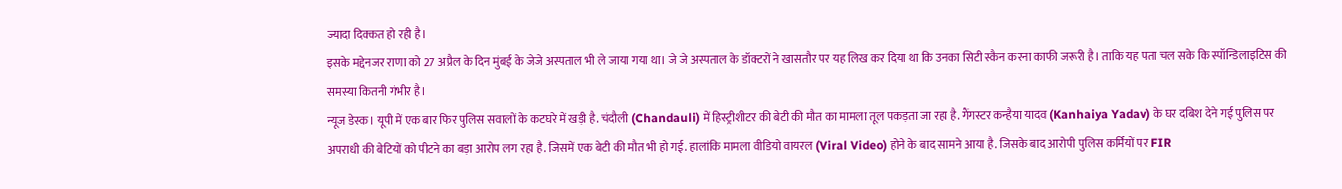ज्यादा दिक्कत हो रही है।
इसके मद्देनजर राणा को 27 अप्रैल के दिन मुंबई के जेजे अस्पताल भी ले जाया गया था। जे जे अस्पताल के डॉक्टरों ने खासतौर पर यह लिख कर दिया था कि उनका सिटी स्कैन करना काफी जरूरी है। ताकि यह पता चल सके कि स्पॉन्डिलाइटिस की समस्या कितनी गंभीर है।
न्यूज डेस्क। यूपी में एक बार फिर पुलिस सवालों के कटघरे में खड़ी है. चंदौली (Chandauli) में हिस्ट्रीशीटर की बेटी की मौत का मामला तूल पकड़ता जा रहा है. गैंगस्टर कन्हैया यादव (Kanhaiya Yadav) के घर दबिश देने गई पुलिस पर अपराधी की बेटियों को पीटने का बड़ा आरोप लग रहा है. जिसमें एक बेटी की मौत भी हो गई. हालांकि मामला वीडियो वायरल (Viral Video) होने के बाद सामने आया है. जिसके बाद आरोपी पुलिस कर्मियों पर FIR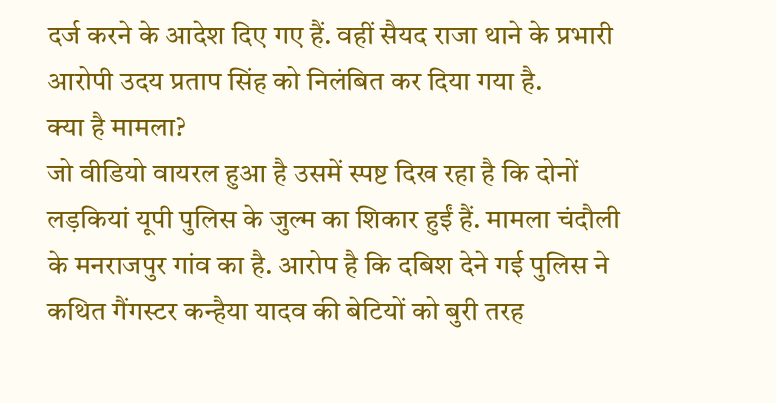दर्ज करने के आदेश दिए गए हैं. वहीं सैयद राजा थाने के प्रभारी आरोपी उदय प्रताप सिंह को निलंबित कर दिया गया है.
क्या है मामला?
जो वीडियो वायरल हुआ है उसमें स्पष्ट दिख रहा है कि दोनों लड़कियां यूपी पुलिस के जुल्म का शिकार हुईं हैं. मामला चंदौली के मनराजपुर गांव का है. आरोप है कि दबिश देने गई पुलिस ने कथित गैंगस्टर कन्हैया यादव की बेटियों को बुरी तरह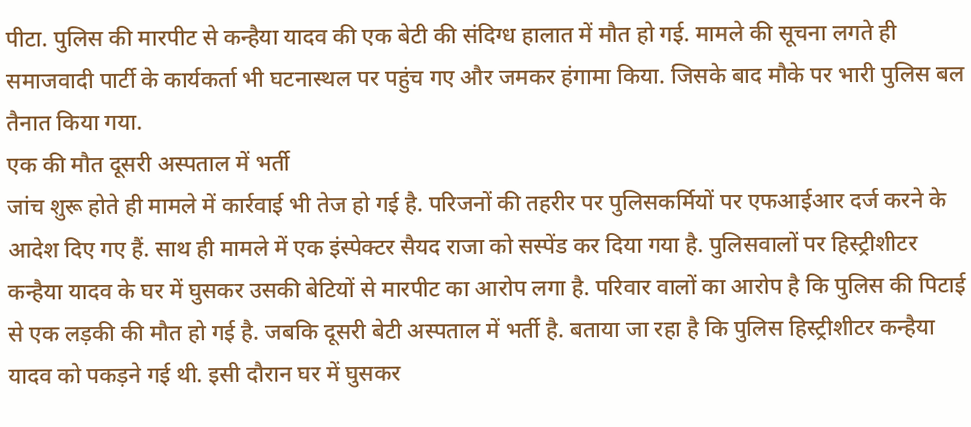पीटा. पुलिस की मारपीट से कन्हैया यादव की एक बेटी की संदिग्ध हालात में मौत हो गई. मामले की सूचना लगते ही समाजवादी पार्टी के कार्यकर्ता भी घटनास्थल पर पहुंच गए और जमकर हंगामा किया. जिसके बाद मौके पर भारी पुलिस बल तैनात किया गया.
एक की मौत दूसरी अस्पताल में भर्ती
जांच शुरू होते ही मामले में कार्रवाई भी तेज हो गई है. परिजनों की तहरीर पर पुलिसकर्मियों पर एफआईआर दर्ज करने के आदेश दिए गए हैं. साथ ही मामले में एक इंस्पेक्टर सैयद राजा को सस्पेंड कर दिया गया है. पुलिसवालों पर हिस्ट्रीशीटर कन्हैया यादव के घर में घुसकर उसकी बेटियों से मारपीट का आरोप लगा है. परिवार वालों का आरोप है कि पुलिस की पिटाई से एक लड़की की मौत हो गई है. जबकि दूसरी बेटी अस्पताल में भर्ती है. बताया जा रहा है कि पुलिस हिस्ट्रीशीटर कन्हैया यादव को पकड़ने गई थी. इसी दौरान घर में घुसकर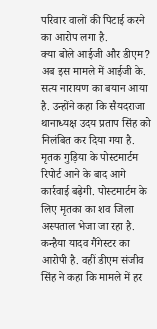परिवार वालों की पिटाई करने का आरोप लगा है.
क्या बोले आईजी और डीएम?
अब इस मामले में आईजी के. सत्य नारायण का बयान आया है. उन्होंने कहा कि सैयदराजा थानाध्यक्ष उदय प्रताप सिंह को निलंबित कर दिया गया है. मृतक गुड़िया के पोस्टमार्टम रिपोर्ट आने के बाद आगे कार्रवाई बढ़ेगी. पोस्टमार्टम के लिए मृतका का शव जिला अस्पताल भेजा जा रहा है. कन्हैया यादव गैंगेस्टर का आरोपी है. वहीं डीएम संजीव सिंह ने कहा कि मामले में हर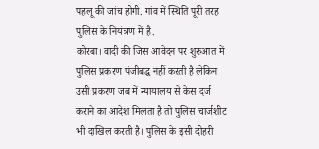पहलू की जांच होगी. गांव में स्थिति पूरी तरह पुलिस के नियंत्रण में है.
कोरबा। वादी की जिस आवेदन पर शुरुआत में पुलिस प्रकरण पंजीबद्ध नहीं करती है लेकिन उसी प्रकरण जब में न्यायालय से केस दर्ज कराने का आदेश मिलता है तो पुलिस चार्जशीट भी दाखिल करती है। पुलिस के इसी दोहरी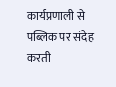कार्यप्रणाली से पब्लिक पर संदेह करती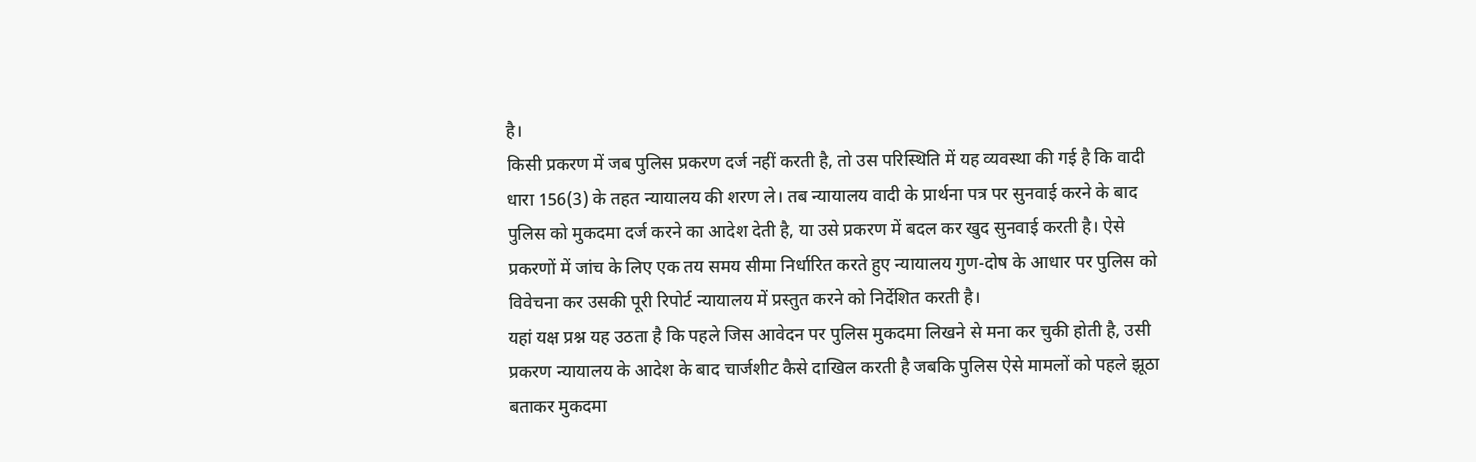है।
किसी प्रकरण में जब पुलिस प्रकरण दर्ज नहीं करती है, तो उस परिस्थिति में यह व्यवस्था की गई है कि वादी धारा 156(3) के तहत न्यायालय की शरण ले। तब न्यायालय वादी के प्रार्थना पत्र पर सुनवाई करने के बाद पुलिस को मुकदमा दर्ज करने का आदेश देती है, या उसे प्रकरण में बदल कर खुद सुनवाई करती है। ऐसे प्रकरणों में जांच के लिए एक तय समय सीमा निर्धारित करते हुए न्यायालय गुण-दोष के आधार पर पुलिस को विवेचना कर उसकी पूरी रिपोर्ट न्यायालय में प्रस्तुत करने को निर्देशित करती है।
यहां यक्ष प्रश्न यह उठता है कि पहले जिस आवेदन पर पुलिस मुकदमा लिखने से मना कर चुकी होती है, उसी प्रकरण न्यायालय के आदेश के बाद चार्जशीट कैसे दाखिल करती है जबकि पुलिस ऐसे मामलों को पहले झूठा बताकर मुकदमा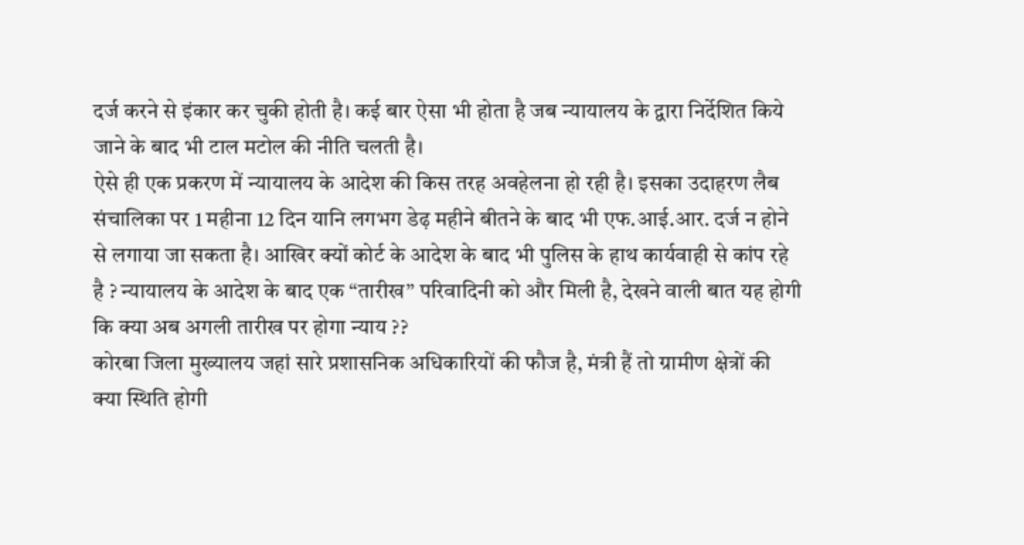दर्ज करने से इंकार कर चुकी होती है। कई बार ऐसा भी होता है जब न्यायालय के द्वारा निर्देशित किये जाने के बाद भी टाल मटोल की नीति चलती है।
ऐसे ही एक प्रकरण में न्यायालय के आदेश की किस तरह अवहेलना हो रही है। इसका उदाहरण लैब संचालिका पर 1 महीना 12 दिन यानि लगभग डेढ़ महीने बीतने के बाद भी एफ.आई.आर. दर्ज न होने से लगाया जा सकता है। आखिर क्यों कोर्ट के आदेश के बाद भी पुलिस के हाथ कार्यवाही से कांप रहे है ? न्यायालय के आदेश के बाद एक “तारीख” परिवादिनी को और मिली है, देखने वाली बात यह होगी कि क्या अब अगली तारीख पर होगा न्याय ??
कोरबा जिला मुख्यालय जहां सारे प्रशासनिक अधिकारियों की फौज है, मंत्री हैं तो ग्रामीण क्षेत्रों की क्या स्थिति होगी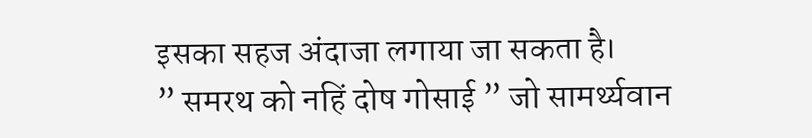इसका सहज अंदाजा लगाया जा सकता है।
” समरथ को नहिं दोष गोसाई ” जो सामर्थ्यवान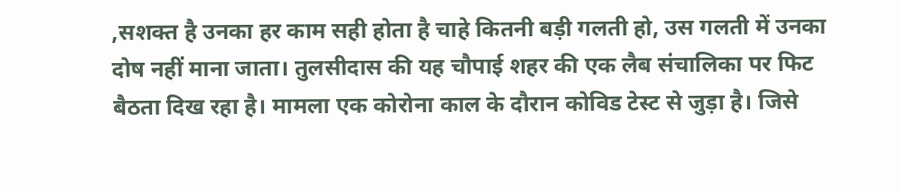,सशक्त है उनका हर काम सही होता है चाहे कितनी बड़ी गलती हो, उस गलती में उनका दोष नहीं माना जाता। तुलसीदास की यह चौपाई शहर की एक लैब संचालिका पर फिट बैठता दिख रहा है। मामला एक कोरोना काल के दौरान कोविड टेस्ट से जुड़ा है। जिसे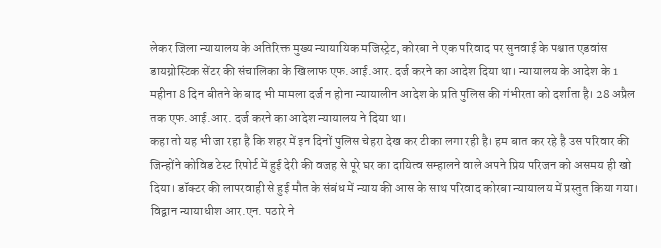लेकर जिला न्यायालय के अतिरिक्त मुख्य न्यायायिक मजिस्ट्रेट, कोरबा ने एक परिवाद पर सुनवाई के पश्चात एडवांस डायग्नोस्टिक सेंटर की संचालिका के खिलाफ एफ.आई.आर. दर्ज करने का आदेश दिया था। न्यायालय के आदेश के 1 महीना 8 दिन बीतने के बाद भी मामला दर्ज न होना न्यायालीन आदेश के प्रति पुलिस की गंभीरता को दर्शाता है। 28 अप्रैल तक एफ.आई.आर. दर्ज करने का आदेश न्यायालय ने दिया था।
कहा तो यह भी जा रहा है कि शहर में इन दिनों पुलिस चेहरा देख कर टीका लगा रही है। हम बात कर रहे है उस परिवार की जिन्होंने कोविड टेस्ट रिपोर्ट में हुई देरी की वजह से पूरे घर का दायित्व सम्हालने वाले अपने प्रिय परिजन को असमय ही खो दिया। डॉक्टर की लापरवाही से हुई मौत के संबंध में न्याय की आस के साथ परिवाद कोरबा न्यायालय में प्रस्तुत किया गया। विद्वान न्यायाधीश आर.एन. पठारे ने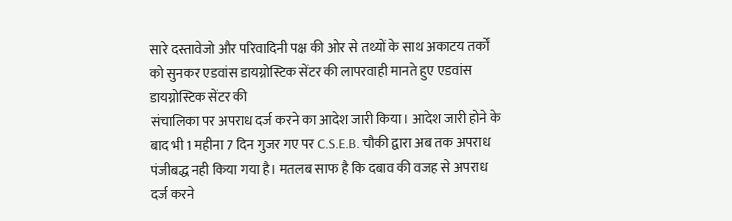सारे दस्तावेजो और परिवादिनी पक्ष की ओर से तथ्यों के साथ अकाटय तर्कों को सुनकर एडवांस डायग्नोस्टिक सेंटर की लापरवाही मानते हुए एडवांस डायग्नोस्टिक सेंटर की
संचालिका पर अपराध दर्ज करने का आदेश जारी किया। आदेश जारी होने के बाद भी 1 महीना 7 दिन गुजर गए पर C.S.E.B. चौकी द्वारा अब तक अपराध पंजीबद्ध नही किया गया है। मतलब साफ है कि दबाव की वजह से अपराध दर्ज करने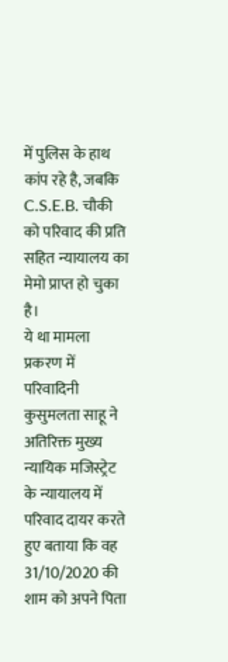में पुलिस के हाथ कांप रहे है, जबकि C.S.E.B. चौकी को परिवाद की प्रति सहित न्यायालय का मेमो प्राप्त हो चुका है।
ये था मामला
प्रकरण में परिवादिनी कुसुमलता साहू ने अतिरिक्त मुख्य न्यायिक मजिस्ट्रेट के न्यायालय में परिवाद दायर करते हुए बताया कि वह 31/10/2020 की शाम को अपने पिता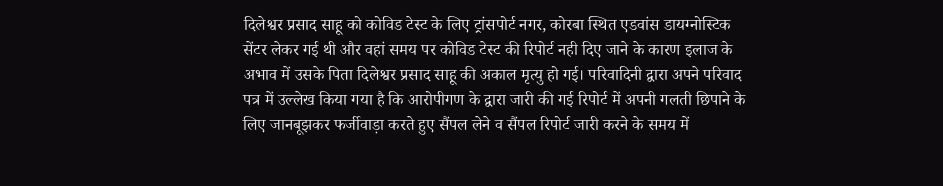दिलेश्वर प्रसाद साहू को कोविड टेस्ट के लिए ट्रांसपोर्ट नगर, कोरबा स्थित एडवांस डायग्नोस्टिक सेंटर लेकर गई थी और वहां समय पर कोविड टेस्ट की रिपोर्ट नही दिए जाने के कारण इलाज के अभाव में उसके पिता दिलेश्वर प्रसाद साहू की अकाल मृत्यु हो गई। परिवादिनी द्वारा अपने परिवाद पत्र में उल्लेख किया गया है कि आरोपीगण के द्वारा जारी की गई रिपोर्ट में अपनी गलती छिपाने के लिए जानबूझकर फर्जीवाड़ा करते हुए सैंपल लेने व सैंपल रिपोर्ट जारी करने के समय में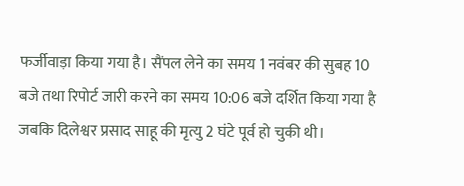फर्जीवाड़ा किया गया है। सैंपल लेने का समय 1 नवंबर की सुबह 10 बजे तथा रिपोर्ट जारी करने का समय 10:06 बजे दर्शित किया गया है जबकि दिलेश्वर प्रसाद साहू की मृत्यु 2 घंटे पूर्व हो चुकी थी।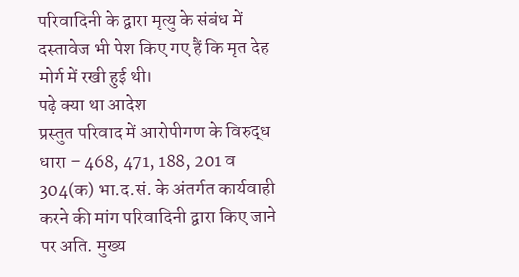परिवादिनी के द्वारा मृत्यु के संबंध में दस्तावेज भी पेश किए गए हैं कि मृत देह मोर्ग में रखी हुई थी।
पढ़े क्या था आदेश
प्रस्तुत परिवाद में आरोपीगण के विरुद्ध धारा – 468, 471, 188, 201 व 304(क) भा.द.सं. के अंतर्गत कार्यवाही करने की मांग परिवादिनी द्वारा किए जाने पर अति. मुख्य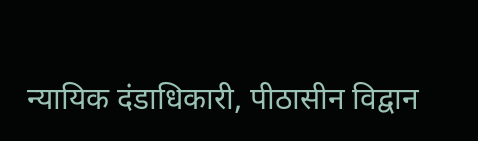न्यायिक दंडाधिकारी, पीठासीन विद्वान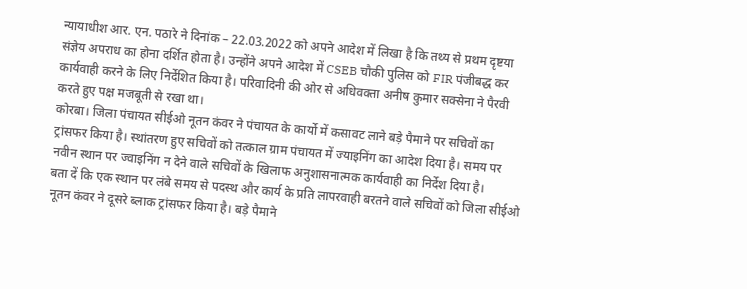न्यायाधीश आर. एन. पठारे ने दिनांक – 22.03.2022 को अपने आदेश में लिखा है कि तथ्य से प्रथम दृष्टया संज्ञेय अपराध का होना दर्शित होता है। उन्होंने अपने आदेश में CSEB चौकी पुलिस को FIR पंजीबद्ध कर कार्यवाही करने के लिए निर्देशित किया है। परिवादिनी की ओर से अधिवक्ता अनीष कुमार सक्सेना ने पैरवी करते हुए पक्ष मजबूती से रखा था।
कोरबा। जिला पंचायत सीईओ नूतन कंवर ने पंचायत के कार्यो में कसावट लाने बड़े पैमाने पर सचिवों का ट्रांसफर किया है। स्थांतरण हुए सचिवों को तत्काल ग्राम पंचायत में ज्याइनिंग का आदेश दिया है। समय पर नवीन स्थान पर ज्वाइनिंग न देने वाले सचिवों के खिलाफ अनुशासनात्मक कार्यवाही का निर्देश दिया है।
बता दें कि एक स्थान पर लंबे समय से पदस्थ और कार्य के प्रति लापरवाही बरतने वाले सचिवों को जिला सीईओ नूतन कंवर ने दूसरे ब्लाक ट्रांसफर किया है। बड़े पैमाने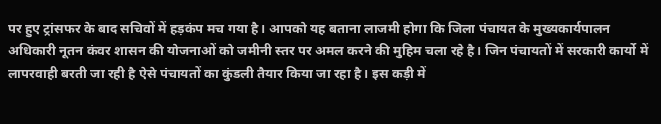पर हुए ट्रांसफर के बाद सचिवों में हड़कंप मच गया है। आपको यह बताना लाजमी होगा कि जिला पंचायत के मुख्यकार्यपालन अधिकारी नूतन कंवर शासन की योजनाओं को जमीनी स्तर पर अमल करने की मुहिम चला रहे है। जिन पंचायतों में सरकारी कार्यो में लापरवाही बरती जा रही है ऐसे पंचायतों का कुंडली तैयार किया जा रहा है। इस कड़ी में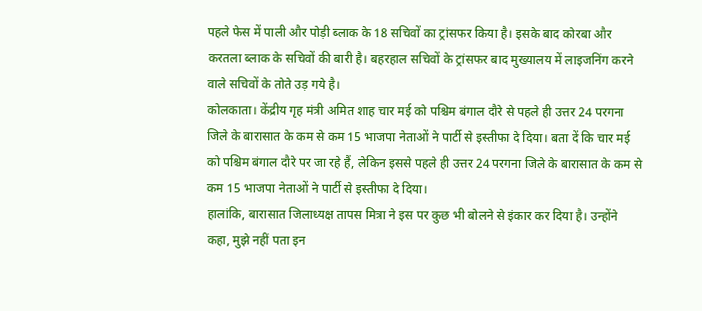पहले फेस में पाली और पोड़ी ब्लाक के 18 सचिवों का ट्रांसफर किया है। इसके बाद कोरबा और करतला ब्लाक के सचिवों की बारी है। बहरहाल सचिवों के ट्रांसफर बाद मुख्यालय में लाइजनिंग करने वाले सचिवों के तोते उड़ गये है।
कोलकाता। केंद्रीय गृह मंत्री अमित शाह चार मई को पश्चिम बंगाल दौरे से पहले ही उत्तर 24 परगना जिले के बारासात के कम से कम 15 भाजपा नेताओं ने पार्टी से इस्तीफा दे दिया। बता दें कि चार मई को पश्चिम बंगाल दौरे पर जा रहे हैं, लेकिन इससे पहले ही उत्तर 24 परगना जिले के बारासात के कम से कम 15 भाजपा नेताओं ने पार्टी से इस्तीफा दे दिया।
हालांकि, बारासात जिलाध्यक्ष तापस मित्रा ने इस पर कुछ भी बोलने से इंकार कर दिया है। उन्होंने कहा, मुझे नहीं पता इन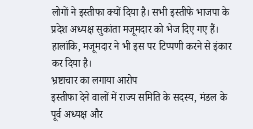लोगों ने इस्तीफा क्यों दिया है। सभी इस्तीफे भाजपा के प्रदेश अध्यक्ष सुकांता मजूमदार को भेज दिए गए हैं। हालांकि, मजूमदार ने भी इस पर टिप्पणी करने से इंकार कर दिया है।
भ्रष्टाचार का लगाया आरोप
इस्तीफा देने वालों में राज्य समिति के सदस्य, मंडल के पूर्व अध्यक्ष और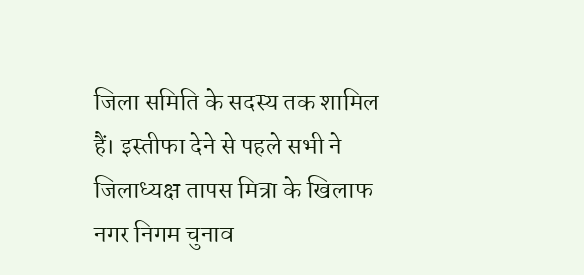जिला समिति के सदस्य तक शामिल हैं। इस्तीफा देने से पहले सभी ने जिलाध्यक्ष तापस मित्रा के खिलाफ नगर निगम चुनाव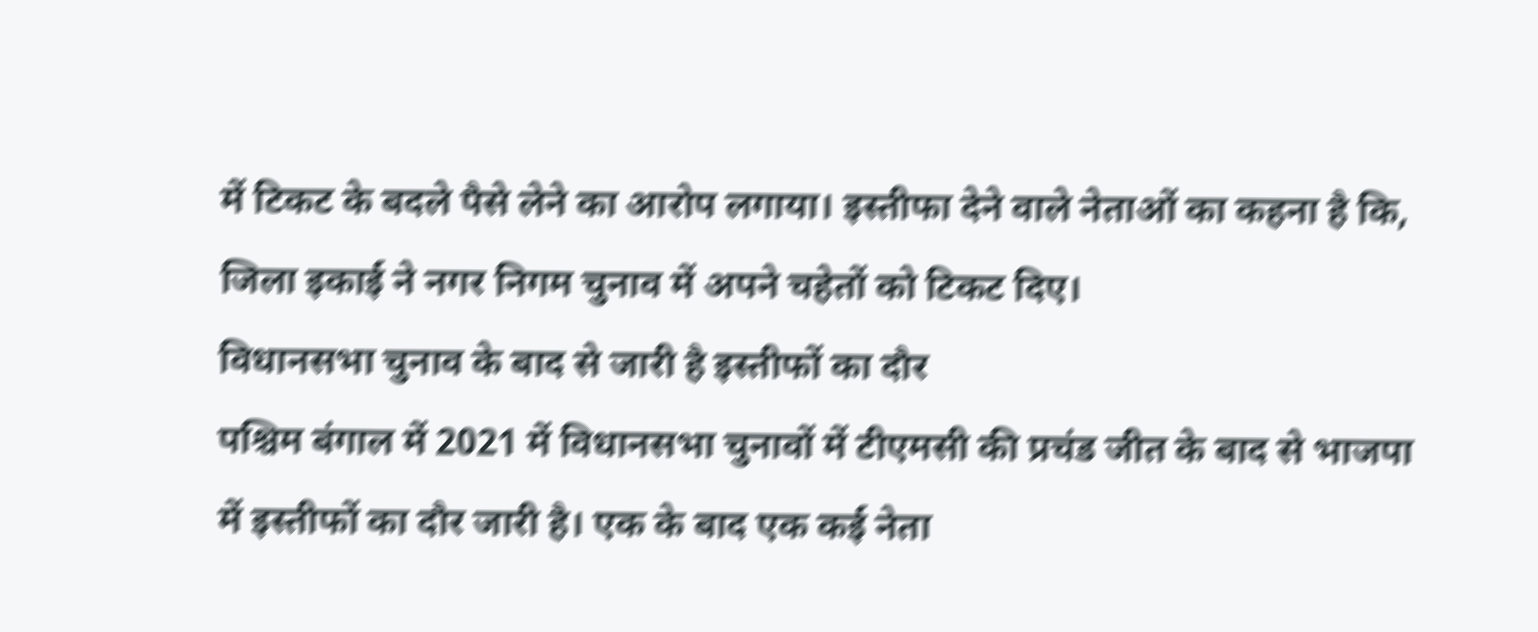में टिकट के बदले पैसे लेने का आरोप लगाया। इस्तीफा देने वाले नेताओं का कहना है कि, जिला इकाई ने नगर निगम चुनाव में अपने चहेतों को टिकट दिए।
विधानसभा चुनाव के बाद से जारी है इस्तीफों का दौर
पश्चिम बंगाल में 2021 में विधानसभा चुनावों में टीएमसी की प्रचंड जीत के बाद से भाजपा में इस्तीफों का दौर जारी है। एक के बाद एक कई नेता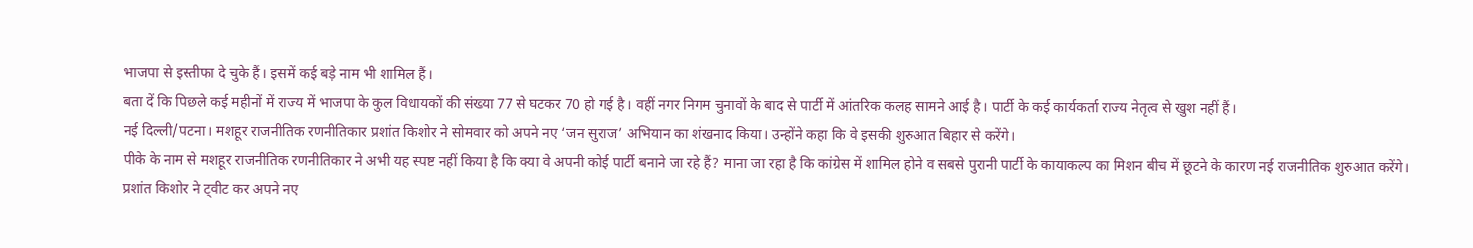भाजपा से इस्तीफा दे चुके हैं। इसमें कई बड़े नाम भी शामिल हैं।
बता दें कि पिछले कई महीनों में राज्य में भाजपा के कुल विधायकों की संख्या 77 से घटकर 70 हो गई है। वहीं नगर निगम चुनावों के बाद से पार्टी में आंतरिक कलह सामने आई है। पार्टी के कई कार्यकर्ता राज्य नेतृत्व से खुश नहीं हैं।
नई दिल्ली/पटना। मशहूर राजनीतिक रणनीतिकार प्रशांत किशोर ने सोमवार को अपने नए ‘जन सुराज’ अभियान का शंखनाद किया। उन्होंने कहा कि वे इसकी शुरुआत बिहार से करेंगे।
पीके के नाम से मशहूर राजनीतिक रणनीतिकार ने अभी यह स्पष्ट नहीं किया है कि क्या वे अपनी कोई पार्टी बनाने जा रहे हैं? माना जा रहा है कि कांग्रेस में शामिल होने व सबसे पुरानी पार्टी के कायाकल्प का मिशन बीच में छूटने के कारण नई राजनीतिक शुरुआत करेंगे।
प्रशांत किशोर ने ट्वीट कर अपने नए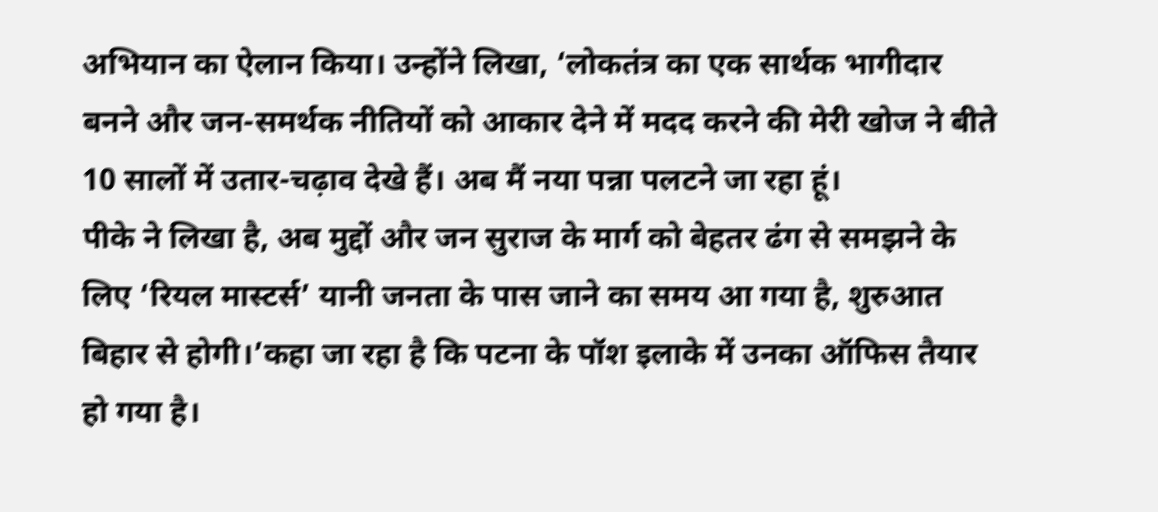अभियान का ऐलान किया। उन्होंने लिखा, ‘लोकतंत्र का एक सार्थक भागीदार बनने और जन-समर्थक नीतियों को आकार देने में मदद करने की मेरी खोज ने बीते 10 सालों में उतार-चढ़ाव देखे हैं। अब मैं नया पन्ना पलटने जा रहा हूं।
पीके ने लिखा है, अब मुद्दों और जन सुराज के मार्ग को बेहतर ढंग से समझने के लिए ‘रियल मास्टर्स’ यानी जनता के पास जाने का समय आ गया है, शुरुआत बिहार से होगी।’कहा जा रहा है कि पटना के पॉश इलाके में उनका ऑफिस तैयार हो गया है।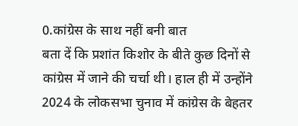0.कांग्रेस के साथ नहीं बनी बात
बता दें कि प्रशांत किशोर के बीते कुछ दिनों से कांग्रेस में जाने की चर्चा थी। हाल ही में उन्होंने 2024 के लोकसभा चुनाव में कांग्रेस के बेहतर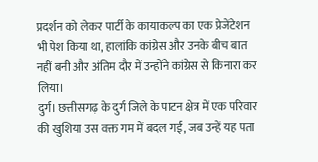प्रदर्शन को लेकर पार्टी के कायाकल्प का एक प्रेजेंटेशन भी पेश किया था, हालांकि कांग्रेस और उनके बीच बात नहीं बनी और अंतिम दौर में उन्होंने कांग्रेस से किनारा कर लिया।
दुर्ग। छत्तीसगढ़ के दुर्ग जिले के पाटन क्षेत्र में एक परिवार की खुशिया उस वक्त गम में बदल गई, जब उन्हें यह पता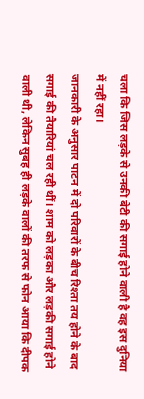चला कि जिस लड़के से उनकी बेटी की सगाई होने वाली है वह इस दुनिया में नहीं रहा।
जानकारी के अनुसार पाटन में दो परिवारों के बीच रिश्ता तय होने के बाद सगाई की तैयारियां चल रही थीं। शाम को लड़का और लड़की सगाई होने वाली थी, लेकिन सुबह ही लड़के वालों की तरफ से फोन आया कि दीपक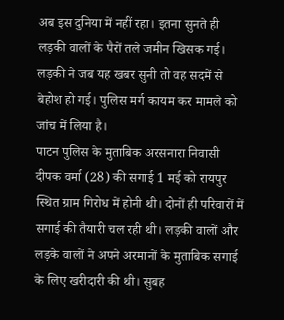अब इस दुनिया में नहीं रहा। इतना सुनते ही लड़की वालों के पैरों तले जमीन खिसक गई। लड़की ने जब यह खबर सुनी तो वह सदमें से बेहोश हो गई। पुलिस मर्ग कायम कर मामले को जांच में लिया है।
पाटन पुलिस के मुताबिक अरसनारा निवासी दीपक वर्मा (28) की सगाई 1 मई को रायपुर स्थित ग्राम गिरोध में होनी थी। दोनों ही परिवारों में सगाई की तैयारी चल रही थी। लड़की वालों और लड़के वालों ने अपने अरमानों के मुताबिक सगाई के लिए खरीदारी की थी। सुबह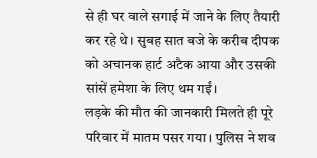से ही घर वाले सगाई में जाने के लिए तैयारी कर रहे थे। सुबह सात बजे के करीब दीपक को अचानक हार्ट अटैक आया और उसकी सांसें हमेशा के लिए थम गईं।
लड़के की मौत की जानकारी मिलते ही पूरे परिवार में मातम पसर गया। पुलिस ने शव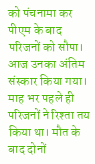को पंचनामा कर पीएम के बाद परिजनों को सौपा। आज उनका अंतिम संस्कार किया गया। माह भर पहले ही परिजनों ने रिश्ता तय किया था। मौत के बाद दोनों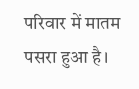परिवार में मातम पसरा हुआ है।